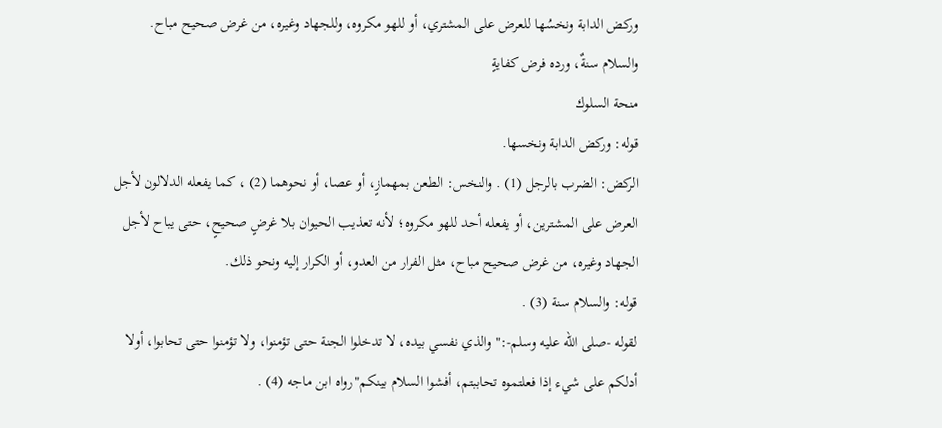وركض الدابة ونخسُها للعرض على المشتري، أو للهو مكروه، وللجهاد وغيره، من غرض صحيح مباح.
والسلام سنةٌ، ورده فرض كفايةٍ
منحة السلوك
قوله: وركض الدابة ونخسها.
الركض: الضرب بالرجل (1) . والنخس: الطعن بمهمازٍ، أو عصا، أو نحوهما (2) ، كما يفعله الدلالون لأجل العرض على المشترين، أو يفعله أحد للهو مكروه؛ لأنه تعذيب الحيوان بلا غرضٍ صحيحٍ، حتى يباح لأجل الجهاد وغيره، من غرض صحيح مباح، مثل الفرار من العدو، أو الكرار إليه ونحو ذلك.
قوله: والسلام سنة (3) .
لقوله -صلى الله عليه وسلم-:"والذي نفسي بيده، لا تدخلوا الجنة حتى تؤمنوا، ولا تؤمنوا حتى تحابوا، أولا أدلكم على شيء إذا فعلتموه تحاببتم، أفشوا السلام بينكم"رواه ابن ماجه (4) .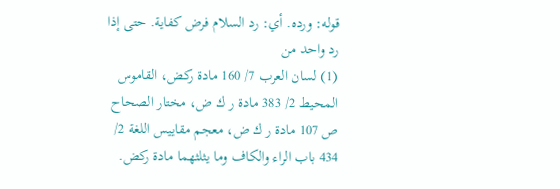قوله: ورده. أي: رد السلام فرض كفاية. حتى إذا رد واحد من
(1) لسان العرب 7/ 160 مادة ركض، القاموس المحيط 2/ 383 مادة ر ك ض، مختار الصحاح ص 107 مادة ر ك ض، معجم مقاييس اللغة 2/ 434 باب الراء والكاف وما يثلثهما مادة ركض.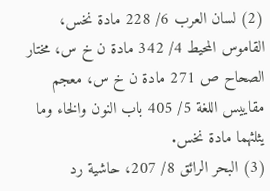(2) لسان العرب 6/ 228 مادة نخس، القاموس المحيط 4/ 342 مادة ن خ س، مختار الصحاح ص 271 مادة ن خ س، معجم مقاييس اللغة 5/ 405 باب النون والخاء وما يثلثهما مادة نخس.
(3) البحر الرائق 8/ 207، حاشية رد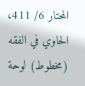المحتار 6/ 411، الحاوي في الفقه (مخطوط) لوحة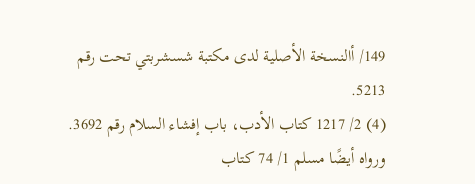149/ أالنسخة الأصلية لدى مكتبة شسشربتي تحت رقم 5213.
(4) 2/ 1217 كتاب الأدب، باب إفشاء السلام رقم 3692. ورواه أيضًا مسلم 1/ 74 كتاب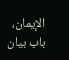الإيمان، باب بيان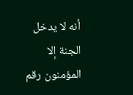أنه لا يدخل الجنة إلا المؤمنون رقم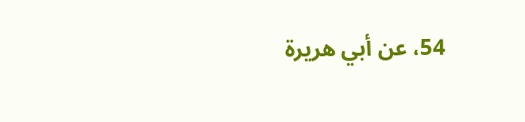54، عن أبي هريرة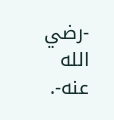-رضي الله عنه-.